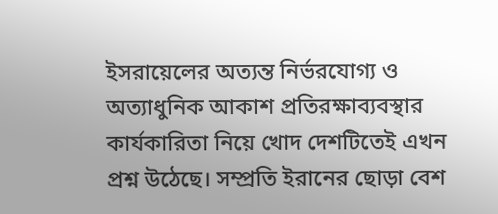ইসরায়েলের অত্যন্ত নির্ভরযোগ্য ও অত্যাধুনিক আকাশ প্রতিরক্ষাব্যবস্থার কার্যকারিতা নিয়ে খোদ দেশটিতেই এখন প্রশ্ন উঠেছে। সম্প্রতি ইরানের ছোড়া বেশ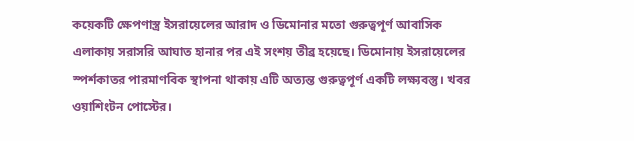কয়েকটি ক্ষেপণাস্ত্র ইসরায়েলের আরাদ ও ডিমোনার মতো গুরুত্বপূর্ণ আবাসিক এলাকায় সরাসরি আঘাত হানার পর এই সংশয় তীব্র হয়েছে। ডিমোনায় ইসরায়েলের স্পর্শকাতর পারমাণবিক স্থাপনা থাকায় এটি অত্যন্ত গুরুত্বপূর্ণ একটি লক্ষ্যবস্তু। খবর ওয়াশিংটন পোস্টের।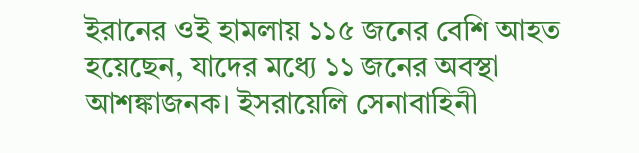ইরানের ওই হামলায় ১১৫ জনের বেশি আহত হয়েছেন, যাদের মধ্যে ১১ জনের অবস্থা আশঙ্কাজনক। ইসরায়েলি সেনাবাহিনী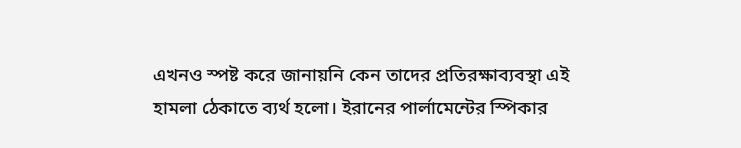এখনও স্পষ্ট করে জানায়নি কেন তাদের প্রতিরক্ষাব্যবস্থা এই হামলা ঠেকাতে ব্যর্থ হলো। ইরানের পার্লামেন্টের স্পিকার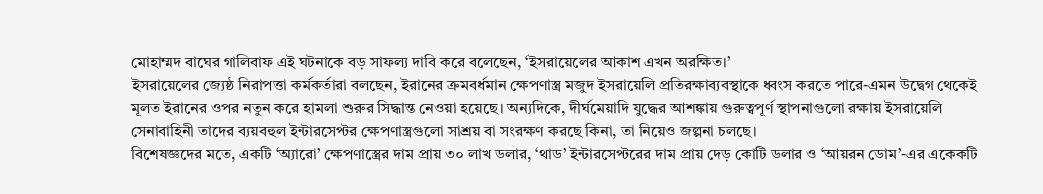মোহাম্মদ বাঘের গালিবাফ এই ঘটনাকে বড় সাফল্য দাবি করে বলেছেন, ‘ইসরায়েলের আকাশ এখন অরক্ষিত।’
ইসরায়েলের জ্যেষ্ঠ নিরাপত্তা কর্মকর্তারা বলছেন, ইরানের ক্রমবর্ধমান ক্ষেপণাস্ত্র মজুদ ইসরায়েলি প্রতিরক্ষাব্যবস্থাকে ধ্বংস করতে পারে-এমন উদ্বেগ থেকেই মূলত ইরানের ওপর নতুন করে হামলা শুরুর সিদ্ধান্ত নেওয়া হয়েছে। অন্যদিকে, দীর্ঘমেয়াদি যুদ্ধের আশঙ্কায় গুরুত্বপূর্ণ স্থাপনাগুলো রক্ষায় ইসরায়েলি সেনাবাহিনী তাদের ব্যয়বহুল ইন্টারসেপ্টর ক্ষেপণাস্ত্রগুলো সাশ্রয় বা সংরক্ষণ করছে কিনা, তা নিয়েও জল্পনা চলছে।
বিশেষজ্ঞদের মতে, একটি ‘অ্যারো’ ক্ষেপণাস্ত্রের দাম প্রায় ৩০ লাখ ডলার, ‘থাড’ ইন্টারসেপ্টরের দাম প্রায় দেড় কোটি ডলার ও ‘আয়রন ডোম’-এর একেকটি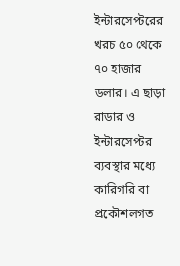ইন্টারসেপ্টরের খরচ ৫০ থেকে ৭০ হাজার ডলার। এ ছাড়া রাডার ও ইন্টারসেপ্টর ব্যবস্থার মধ্যে কারিগরি বা প্রকৌশলগত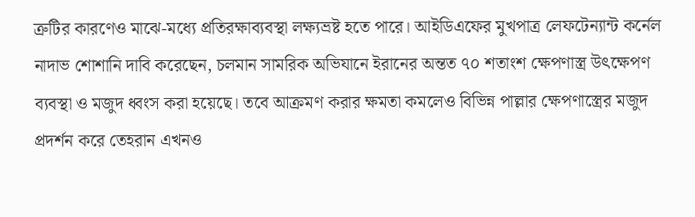ত্রুটির কারণেও মাঝে-মধ্যে প্রতিরক্ষাব্যবস্থা লক্ষ্যভ্রষ্ট হতে পারে। আইডিএফের মুখপাত্র লেফটেন্যান্ট কর্নেল নাদাভ শোশানি দাবি করেছেন, চলমান সামরিক অভিযানে ইরানের অন্তত ৭০ শতাংশ ক্ষেপণাস্ত্র উৎক্ষেপণ ব্যবস্থা ও মজুদ ধ্বংস করা হয়েছে। তবে আক্রমণ করার ক্ষমতা কমলেও বিভিন্ন পাল্লার ক্ষেপণাস্ত্রের মজুদ প্রদর্শন করে তেহরান এখনও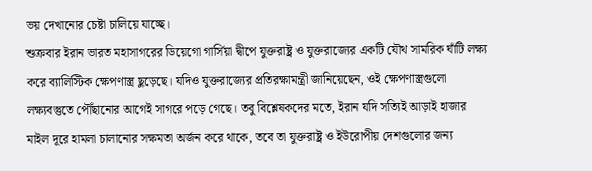ভয় দেখানোর চেষ্টা চালিয়ে যাচ্ছে।
শুক্রবার ইরান ভারত মহাসাগরের ডিয়েগো গার্সিয়া দ্বীপে যুক্তরাষ্ট্র ও যুক্তরাজ্যের একটি যৌথ সামরিক ঘাঁটি লক্ষ্য করে ব্যালিস্টিক ক্ষেপণাস্ত্র ছুড়েছে। যদিও যুক্তরাজ্যের প্রতিরক্ষামন্ত্রী জানিয়েছেন, ওই ক্ষেপণাস্ত্রগুলো লক্ষ্যবস্তুতে পৌঁছানোর আগেই সাগরে পড়ে গেছে। তবু বিশ্লেষকদের মতে, ইরান যদি সত্যিই আড়াই হাজার মাইল দূরে হামলা চালানোর সক্ষমতা অর্জন করে থাকে, তবে তা যুক্তরাষ্ট্র ও ইউরোপীয় দেশগুলোর জন্য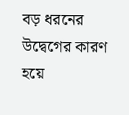বড় ধরনের উদ্বেগের কারণ হয়ে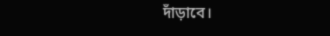দাঁড়াবে।